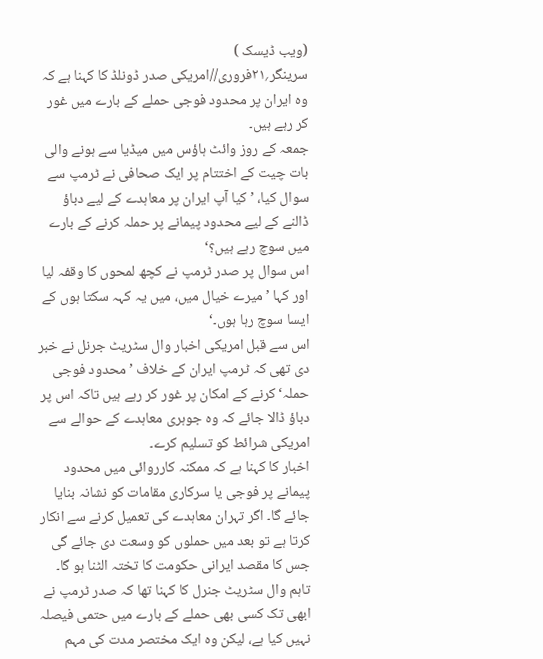(ویب ڈیسک )
سرینگر؍۲۱فروری//امریکی صدر ڈونلڈ کا کہنا ہے کہ وہ ایران پر محدود فوجی حملے کے بارے میں غور کر رہے ہیں۔
جمعہ کے روز وائٹ ہاؤس میں میڈیا سے ہونے والی بات چیت کے اختتام پر ایک صحافی نے ٹرمپ سے سوال کیا، ’ کیا آپ ایران پر معاہدے کے لیے دباؤ ڈالنے کے لیے محدود پیمانے پر حملہ کرنے کے بارے میں سوچ رہے ہیں؟‘
اس سوال پر صدر ٹرمپ نے کچھ لمحوں کا وقفہ لیا اور کہا ’میرے خیال میں، میں یہ کہہ سکتا ہوں کے ایسا سوچ رہا ہوں۔‘
اس سے قبل امریکی اخبار وال سٹریٹ جرنل نے خبر دی تھی کہ ٹرمپ ایران کے خلاف ’محدود فوجی حملہ‘ کرنے کے امکان پر غور کر رہے ہیں تاکہ اس پر دباؤ ڈالا جائے کہ وہ جوہری معاہدے کے حوالے سے امریکی شرائط کو تسلیم کرے۔
اخبار کا کہنا ہے کہ ممکنہ کارروائی میں محدود پیمانے پر فوجی یا سرکاری مقامات کو نشانہ بنایا جائے گا۔ اگر تہران معاہدے کی تعمیل کرنے سے انکار کرتا ہے تو بعد میں حملوں کو وسعت دی جائے گی جس کا مقصد ایرانی حکومت کا تختہ الٹنا ہو گا۔
تاہم وال سٹریٹ جنرل کا کہنا تھا کہ صدر ٹرمپ نے ابھی تک کسی بھی حملے کے بارے میں حتمی فیصلہ نہیں کیا ہے، لیکن وہ ایک مختصر مدت کی مہم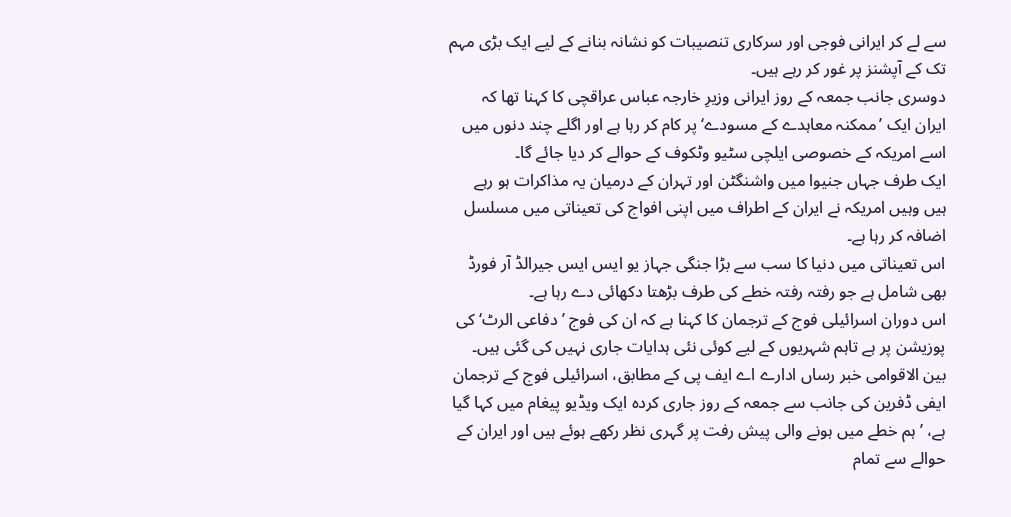سے لے کر ایرانی فوجی اور سرکاری تنصیبات کو نشانہ بنانے کے لیے ایک بڑی مہم تک کے آپشنز پر غور کر رہے ہیں۔
دوسری جانب جمعہ کے روز ایرانی وزیرِ خارجہ عباس عراقچی کا کہنا تھا کہ ایران ایک ’ممکنہ معاہدے کے مسودے‘ پر کام کر رہا ہے اور اگلے چند دنوں میں اسے امریکہ کے خصوصی ایلچی سٹیو وٹکوف کے حوالے کر دیا جائے گا۔
ایک طرف جہاں جنیوا میں واشنگٹن اور تہران کے درمیان یہ مذاکرات ہو رہے ہیں وہیں امریکہ نے ایران کے اطراف میں اپنی افواج کی تعیناتی میں مسلسل اضافہ کر رہا ہے۔
اس تعیناتی میں دنیا کا سب سے بڑا جنگی جہاز یو ایس ایس جیرالڈ آر فورڈ بھی شامل ہے جو رفتہ رفتہ خطے کی طرف بڑھتا دکھائی دے رہا ہے۔
اس دوران اسرائیلی فوج کے ترجمان کا کہنا ہے کہ ان کی فوج ’دفاعی الرٹ‘ کی پوزیشن پر ہے تاہم شہریوں کے لیے کوئی نئی ہدایات جاری نہیں کی گئی ہیں۔
بین الاقوامی خبر رساں ادارے اے ایف پی کے مطابق، اسرائیلی فوج کے ترجمان ایفی ڈفرین کی جانب سے جمعہ کے روز جاری کردہ ایک ویڈیو پیغام میں کہا گیا ہے، ’ہم خطے میں ہونے والی پیش رفت پر گہری نظر رکھے ہوئے ہیں اور ایران کے حوالے سے تمام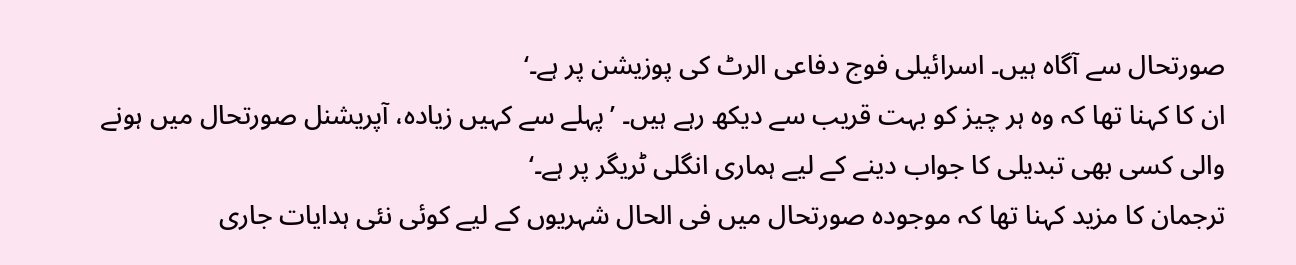صورتحال سے آگاہ ہیں۔ اسرائیلی فوج دفاعی الرٹ کی پوزیشن پر ہے۔‘
ان کا کہنا تھا کہ وہ ہر چیز کو بہت قریب سے دیکھ رہے ہیں۔ ’پہلے سے کہیں زیادہ، آپریشنل صورتحال میں ہونے والی کسی بھی تبدیلی کا جواب دینے کے لیے ہماری انگلی ٹریگر پر ہے۔‘
ترجمان کا مزید کہنا تھا کہ موجودہ صورتحال میں فی الحال شہریوں کے لیے کوئی نئی ہدایات جاری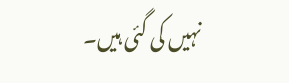نہیں کی گئی ہیں۔